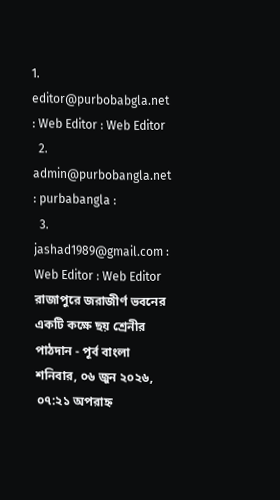1. editor@purbobabgla.net : Web Editor : Web Editor
  2. admin@purbobangla.net : purbabangla :
  3. jashad1989@gmail.com : Web Editor : Web Editor
রাজাপুরে জরাজীর্ণ ভবনের একটি কক্ষে ছয় শ্রেনীর পাঠদান - পূর্ব বাংলা
শনিবার, ০৬ জুন ২০২৬, ০৭:২১ অপরাহ্ন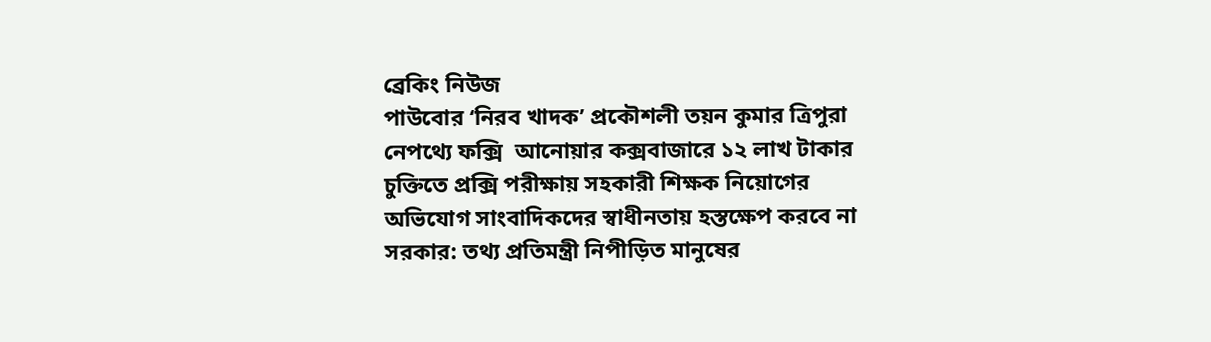ব্রেকিং নিউজ
পাউবোর ‘নিরব খাদক’ প্রকৌশলী তয়ন কুমার ত্রিপুরা  নেপথ্যে ফক্সি  আনোয়ার কক্সবাজারে ১২ লাখ টাকার চুক্তিতে প্রক্সি পরীক্ষায় সহকারী শিক্ষক নিয়োগের অভিযোগ সাংবাদিকদের স্বাধীনতায় হস্তক্ষেপ করবে না সরকার: তথ্য প্রতিমন্ত্রী নিপীড়িত মানুষের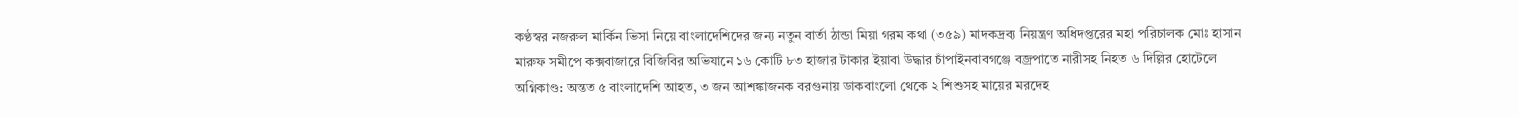কণ্ঠস্বর নজরুল মার্কিন ভিসা নিয়ে বাংলাদেশিদের জন্য নতুন বার্তা ঠান্ডা মিয়া গরম কথা (৩৫৯) মাদকদ্রব্য নিয়ন্ত্রণ অধিদপ্তরের মহা পরিচালক মোঃ হাসান মারুফ সমীপে কক্সবাজারে বিজিবির অভিযানে ১৬ কোটি ৮৩ হাজার টাকার ইয়াবা উদ্ধার চাঁপাইনবাবগঞ্জে বজ্রপাতে নারীসহ নিহত ৬ দিল্লির হোটেলে অগ্নিকাণ্ড: অন্তত ৫ বাংলাদেশি আহত, ৩ জন আশঙ্কাজনক বরগুনায় ডাকবাংলো থেকে ২ শিশুসহ মায়ের মরদেহ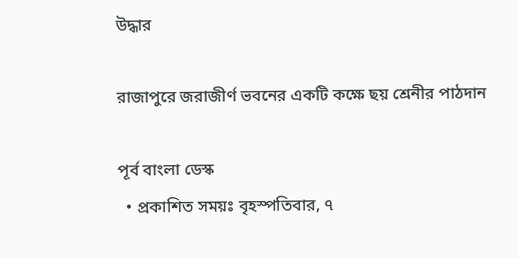উদ্ধার

রাজাপুরে জরাজীর্ণ ভবনের একটি কক্ষে ছয় শ্রেনীর পাঠদান

পূর্ব বাংলা ডেস্ক
  • প্রকাশিত সময়ঃ বৃহস্পতিবার, ৭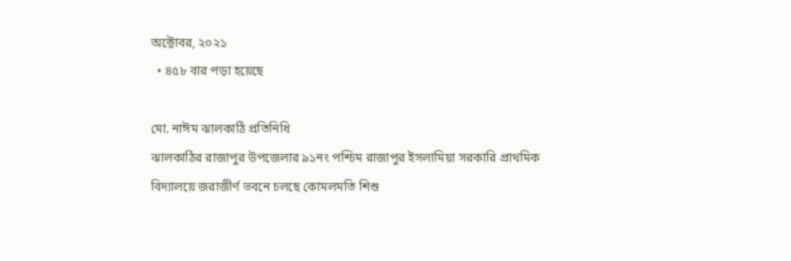অক্টোবর, ২০২১
  • ৪৫৮ বার পড়া হয়েছে

মো. নাঈম ঝালকাঠি প্রতিনিধি
ঝালকাঠির রাজাপুর উপজেলার ৯১নং পশ্চিম রাজাপুর ইসলামিয়া সরকারি প্রাথমিক বিদ্যালয়ে জরাজীর্ণ ভবনে চলছে কোমলমতি শিশু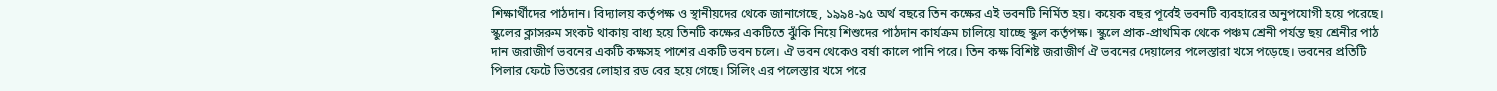শিক্ষার্থীদের পাঠদান। বিদ্যালয় কর্তৃপক্ষ ও স্থানীয়দের থেকে জানাগেছে, ১৯৯৪-৯৫ অর্থ বছরে তিন কক্ষের এই ভবনটি নির্মিত হয়। কয়েক বছর পূর্বেই ভবনটি ব্যবহারের অনুপযোগী হয়ে পরেছে। স্কুলের ক্লাসরুম সংকট থাকায় বাধ্য হয়ে তিনটি কক্ষের একটিতে ঝুঁকি নিয়ে শিশুদের পাঠদান কার্যক্রম চালিয়ে যাচ্ছে স্কুল কর্তৃপক্ষ। স্কুলে প্রাক-প্রাথমিক থেকে পঞ্চম শ্রেনী পর্যন্ত ছয় শ্রেনীর পাঠ দান জরাজীর্ণ ভবনের একটি কক্ষসহ পাশের একটি ভবন চলে। ঐ ভবন থেকেও বর্ষা কালে পানি পরে। তিন কক্ষ বিশিষ্ট জরাজীর্ণ ঐ ভবনের দেয়ালের পলেস্তারা খসে পড়েছে। ভবনের প্রতিটি পিলার ফেটে ভিতরের লোহার রড বের হয়ে গেছে। সিলিং এর পলেস্তার খসে পরে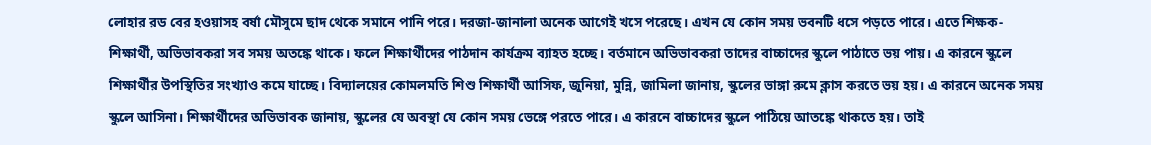লোহার রড বের হওয়াসহ বর্ষা মৌসুমে ছাদ থেকে সমানে পানি পরে। দরজা-জানালা অনেক আগেই খসে পরেছে। এখন যে কোন সময় ভবনটি ধসে পড়তে পারে। এতে শিক্ষক-শিক্ষার্থী, অভিভাবকরা সব সময় অতঙ্কে থাকে। ফলে শিক্ষার্থীদের পাঠদান কার্যক্রম ব্যাহত হচ্ছে। বর্তমানে অভিভাবকরা তাদের বাচ্চাদের স্কুলে পাঠাতে ভয় পায়। এ কারনে স্কুলে শিক্ষার্থীর উপস্থিতির সংখ্যাও কমে যাচ্ছে। বিদ্যালয়ের কোমলমতি শিশু শিক্ষার্থী আসিফ, জুনিয়া, মুন্নি, জামিলা জানায়, স্কুলের ভাঙ্গা রুমে ক্লাস করতে ভয় হয়। এ কারনে অনেক সময় স্কুলে আসিনা। শিক্ষার্থীদের অভিভাবক জানায়, স্কুলের যে অবস্থা যে কোন সময় ভেঙ্গে পরতে পারে। এ কারনে বাচ্চাদের স্কুলে পাঠিয়ে আতঙ্কে থাকতে হয়। তাই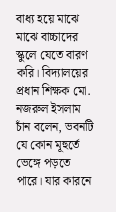বাধ্য হয়ে মাঝে মাঝে বাচ্চাদের স্কুলে যেতে বারণ করি। বিদ্যালয়ের প্রধান শিক্ষক মো. নজরুল ইসলাম চাঁন বলেন, ভবনটি যে কোন মূহুর্তে ভেঙ্গে পড়তে পারে। যার কারনে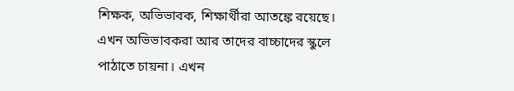শিক্ষক, অভিভাবক, শিক্ষার্থীরা আতঙ্কে রয়েছে। এখন অভিভাবকরা আর তাদের বাচ্চাদের স্কুলে পাঠাতে চায়না। এখন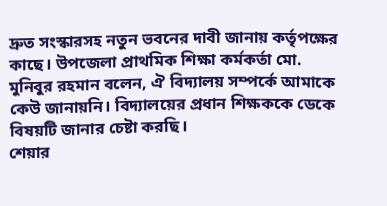দ্রুত সংস্কারসহ নতুন ভবনের দাবী জানায় কর্তৃপক্ষের কাছে। উপজেলা প্রাথমিক শিক্ষা কর্মকর্তা মো. মুনিবুর রহমান বলেন, ঐ বিদ্যালয় সম্পর্কে আমাকে কেউ জানায়নি। বিদ্যালয়ের প্রধান শিক্ষককে ডেকে বিষয়টি জানার চেষ্টা করছি।
শেয়ার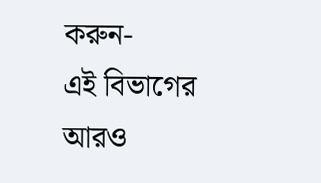করুন-
এই বিভাগের আরও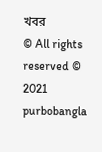খবর
© All rights reserved © 2021 purbobangla